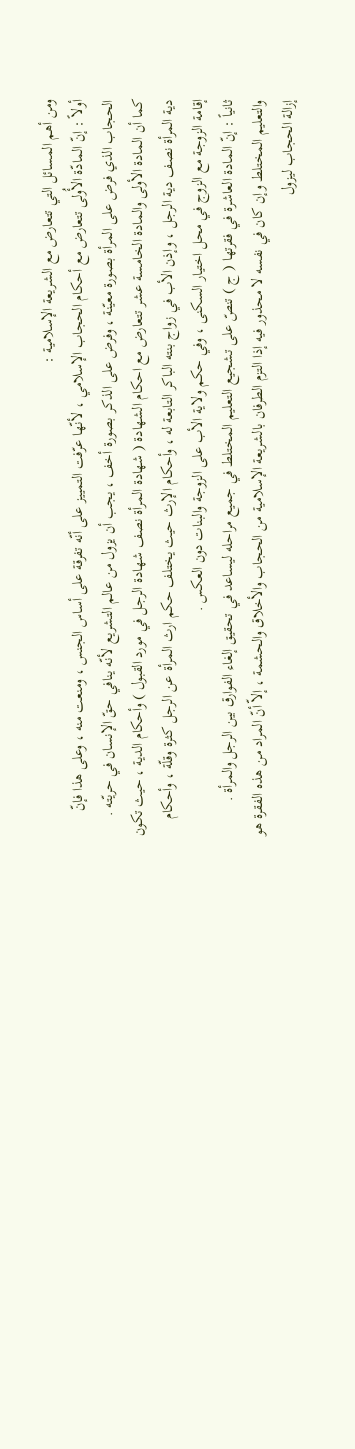ومن أهم المسائل التي تتعارض مع الشريعة الإسلامية :
أولاً : إنّ المادّة الأُولى تتعارض مع أحكام الحجاب الإسلامي ، لأنّها عرّفت التمييز على أنّه تفرقة على أساس الجنس ، ومنعت منه ، وعلى هذا فإنّ الحجاب الذي فرض على المرأة بصورة معيّنة ، وفرض على الذكر بصورة أخف ، يجب أن يزول من عالم التشريع لأنّه ينافي حقّ الإنسان في حريّته .
كما أن المادة الأولى والمادة الخامسة عشر تتعارض مع احكام الشهادة ( شهادة المرأة نصف شهادة الرجل في مورد القبول ) وأحكام الدية ، حيث تكون دية المرأة نصف دية الرجل ، وإذن الأب في زواج بنته الباكر التابعة له ، وأحكام الإرث حيث يختلف حكم ارث المرأة عن الرجل كثرة وقلّة ، وأحكام إقامة الزوجة مع الزوج في محل اختيار السكنى ، وفي حكم ولاية الأب على الزوجة والبنات دون العكس .
ثانياً : إنّ المادة العاشرة في فقرتها ( ج ) تنصّ على تشجيع التعليم المختلط في جميع مراحله ليساعد في تحقيق إلغاء الفوارق بين الرجل والمرأة .
والتعليم المختلط وإن كان في نفسه لا محذور فيه إذا التزم الطرفان بالشريعة الإسلامية من الحجاب والأخلاق والحشمة ، إلاّ أنّ المراد من هذه الفقرة هو إزالة الحجاب ليزول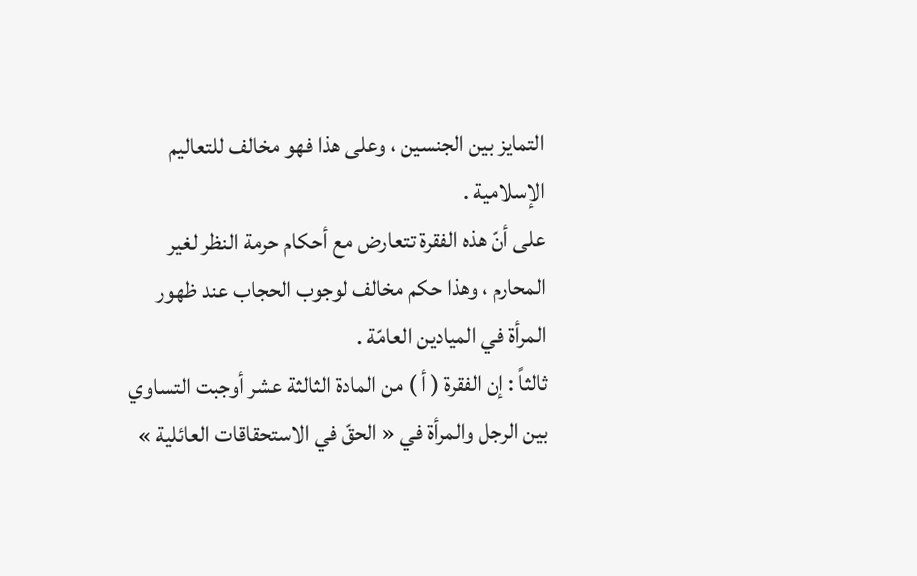التمايز بين الجنسين ، وعلى هذا فهو مخالف للتعاليم الإسلامية .
على أنّ هذه الفقرة تتعارض مع أحكام حرمة النظر لغير المحارم ، وهذا حكم مخالف لوجوب الحجاب عند ظهور المرأة في الميادين العامّة .
ثالثاً : إن الفقرة ( أ ) من المادة الثالثة عشر أوجبت التساوي بين الرجل والمرأة في « الحقّ في الاستحقاقات العائلية »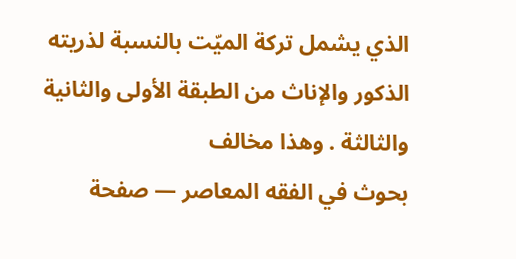الذي يشمل تركة الميّت بالنسبة لذريته الذكور والإناث من الطبقة الأولى والثانية والثالثة . وهذا مخالف
بحوث في الفقه المعاصر — صفحة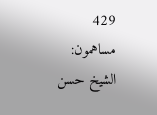429
مساهمون: الشيخ حسن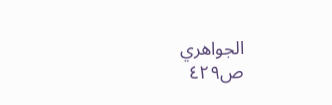الجواهري
ص٤٢٩